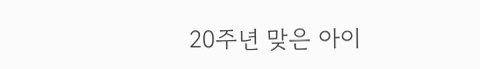20주년 맞은 아이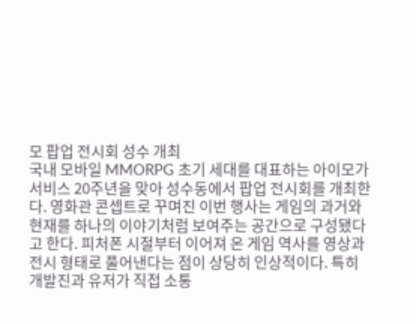모 팝업 전시회 성수 개최
국내 모바일 MMORPG 초기 세대를 대표하는 아이모가 서비스 20주년을 맞아 성수동에서 팝업 전시회를 개최한다. 영화관 콘셉트로 꾸며진 이번 행사는 게임의 과거와 현재를 하나의 이야기처럼 보여주는 공간으로 구성됐다고 한다. 피처폰 시절부터 이어져 온 게임 역사를 영상과 전시 형태로 풀어낸다는 점이 상당히 인상적이다. 특히 개발진과 유저가 직접 소통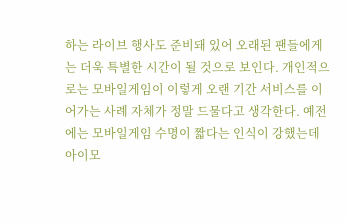하는 라이브 행사도 준비돼 있어 오래된 팬들에게는 더욱 특별한 시간이 될 것으로 보인다. 개인적으로는 모바일게임이 이렇게 오랜 기간 서비스를 이어가는 사례 자체가 정말 드물다고 생각한다. 예전에는 모바일게임 수명이 짧다는 인식이 강했는데 아이모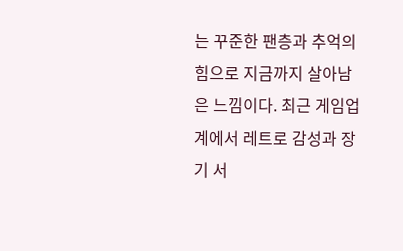는 꾸준한 팬층과 추억의 힘으로 지금까지 살아남은 느낌이다. 최근 게임업계에서 레트로 감성과 장기 서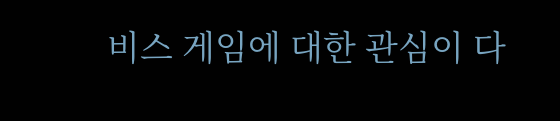비스 게임에 대한 관심이 다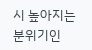시 높아지는 분위기인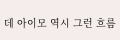데 아이모 역시 그런 흐름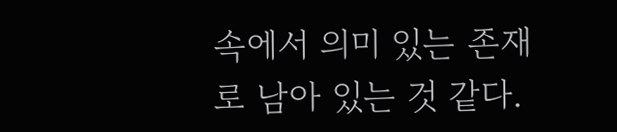속에서 의미 있는 존재로 남아 있는 것 같다.